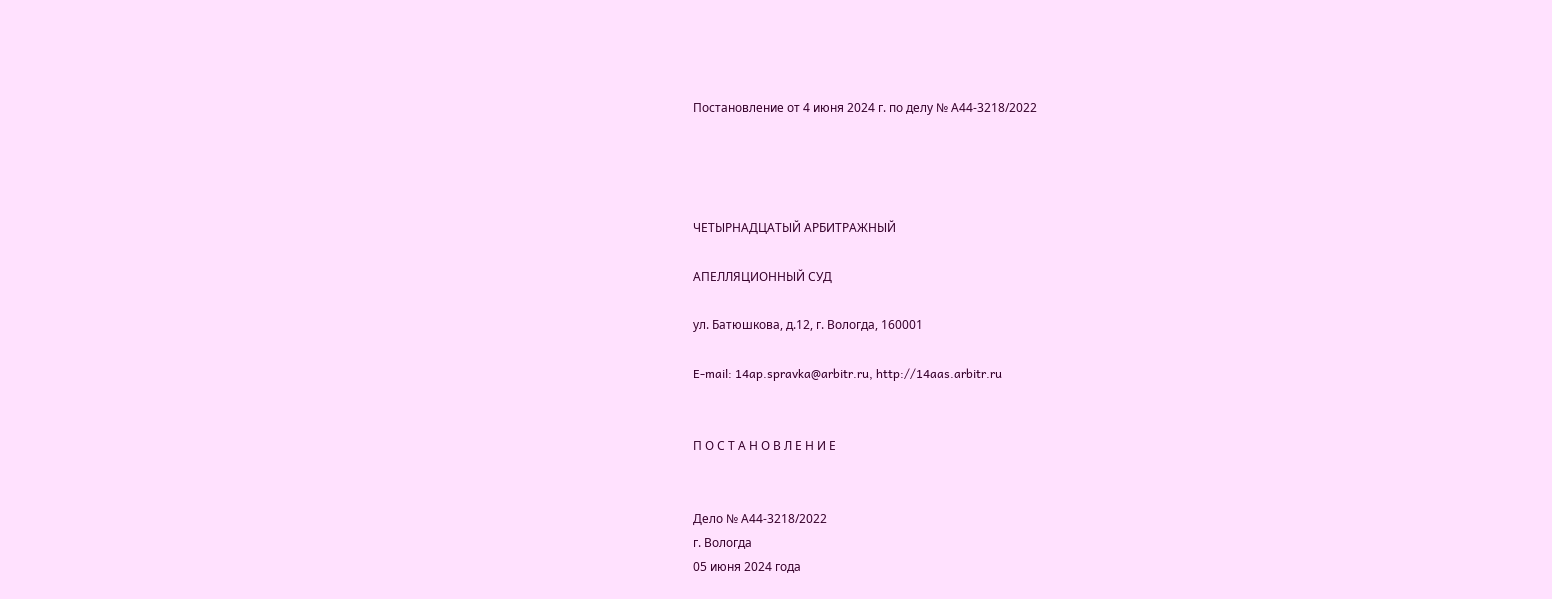Постановление от 4 июня 2024 г. по делу № А44-3218/2022




ЧЕТЫРНАДЦАТЫЙ АРБИТРАЖНЫЙ

АПЕЛЛЯЦИОННЫЙ СУД

ул. Батюшкова, д.12, г. Вологда, 160001

E-mail: 14ap.spravka@arbitr.ru, http://14aas.arbitr.ru


П О С Т А Н О В Л Е Н И Е


Дело № А44-3218/2022
г. Вологда
05 июня 2024 года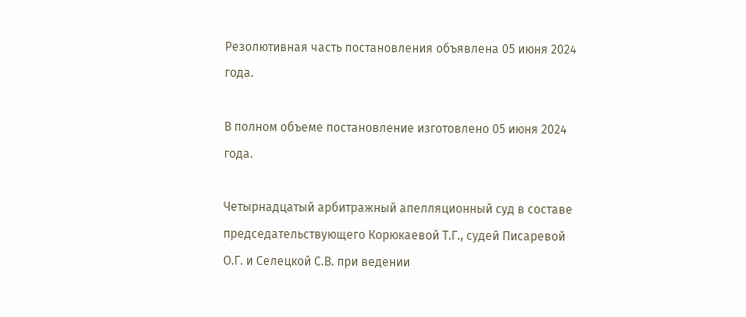Резолютивная часть постановления объявлена 05 июня 2024 года.

В полном объеме постановление изготовлено 05 июня 2024 года.

Четырнадцатый арбитражный апелляционный суд в составе председательствующего Корюкаевой Т.Г., судей Писаревой О.Г. и Селецкой С.В. при ведении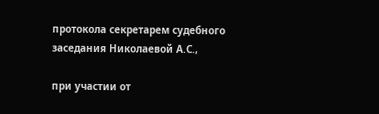протокола секретарем судебного заседания Николаевой А.С.,

при участии от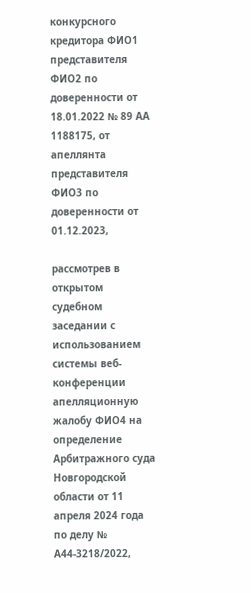конкурсного кредитора ФИО1 представителя ФИО2 по доверенности от 18.01.2022 № 89 АА 1188175, от апеллянта представителя ФИО3 по доверенности от 01.12.2023,

рассмотрев в открытом судебном заседании с использованием системы веб-конференции апелляционную жалобу ФИО4 на определение Арбитражного суда Новгородской области от 11 апреля 2024 года по делу № А44-3218/2022,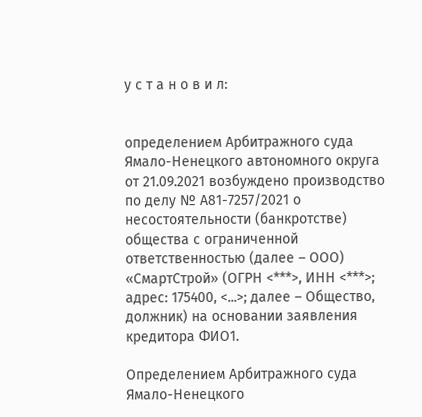у с т а н о в и л:


определением Арбитражного суда Ямало-Ненецкого автономного округа от 21.09.2021 возбуждено производство по делу № А81-7257/2021 о несостоятельности (банкротстве) общества с ограниченной ответственностью (далее – ООО) «СмартСтрой» (ОГРН <***>, ИНН <***>; адрес: 175400, <...>; далее – Общество, должник) на основании заявления кредитора ФИО1.

Определением Арбитражного суда Ямало-Ненецкого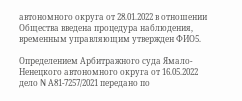автономного округа от 28.01.2022 в отношении Общества введена процедура наблюдения, временным управляющим утвержден ФИО5.

Определением Арбитражного суда Ямало-Ненецкого автономного округа от 16.05.2022 дело N А81-7257/2021 передано по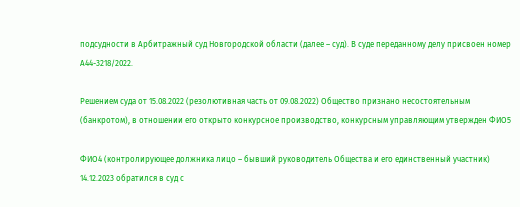подсудности в Арбитражный суд Новгородской области (далее – суд). В суде переданному делу присвоен номер А44-3218/2022.

Решением суда от 15.08.2022 (резолютивная часть от 09.08.2022) Общество признано несостоятельным (банкротом), в отношении его открыто конкурсное производство, конкурсным управляющим утвержден ФИО5

ФИО4 (контролирующее должника лицо – бывший руководитель Общества и его единственный участник) 14.12.2023 обратился в суд с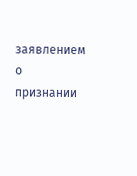заявлением о признании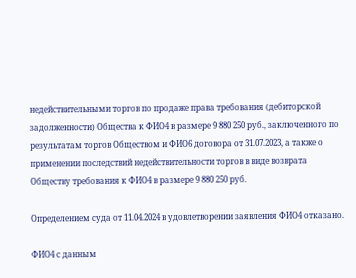недействительными торгов по продаже права требования (дебиторской задолженности) Общества к ФИО4 в размере 9 880 250 руб., заключенного по результатам торгов Обществом и ФИО6 договора от 31.07.2023, а также о применении последствий недействительности торгов в виде возврата Обществу требования к ФИО4 в размере 9 880 250 руб.

Определением суда от 11.04.2024 в удовлетворении заявления ФИО4 отказано.

ФИО4 с данным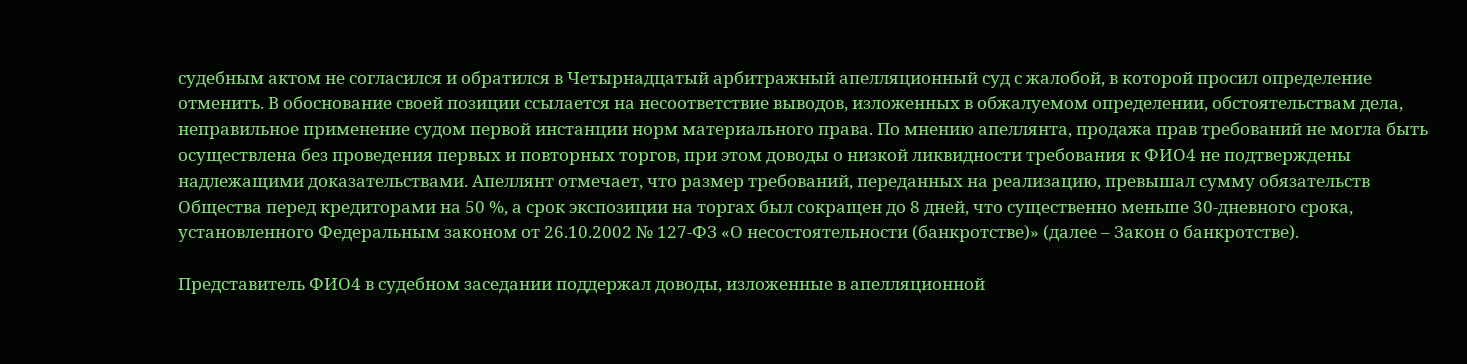судебным актом не согласился и обратился в Четырнадцатый арбитражный апелляционный суд с жалобой, в которой просил определение отменить. В обоснование своей позиции ссылается на несоответствие выводов, изложенных в обжалуемом определении, обстоятельствам дела, неправильное применение судом первой инстанции норм материального права. По мнению апеллянта, продажа прав требований не могла быть осуществлена без проведения первых и повторных торгов, при этом доводы о низкой ликвидности требования к ФИО4 не подтверждены надлежащими доказательствами. Апеллянт отмечает, что размер требований, переданных на реализацию, превышал сумму обязательств Общества перед кредиторами на 50 %, а срок экспозиции на торгах был сокращен до 8 дней, что существенно меньше 30-дневного срока, установленного Федеральным законом от 26.10.2002 № 127-ФЗ «О несостоятельности (банкротстве)» (далее – Закон о банкротстве).

Представитель ФИО4 в судебном заседании поддержал доводы, изложенные в апелляционной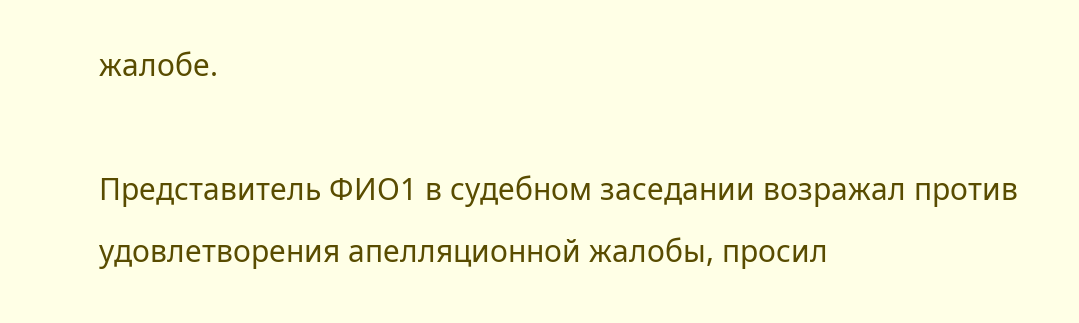жалобе.

Представитель ФИО1 в судебном заседании возражал против удовлетворения апелляционной жалобы, просил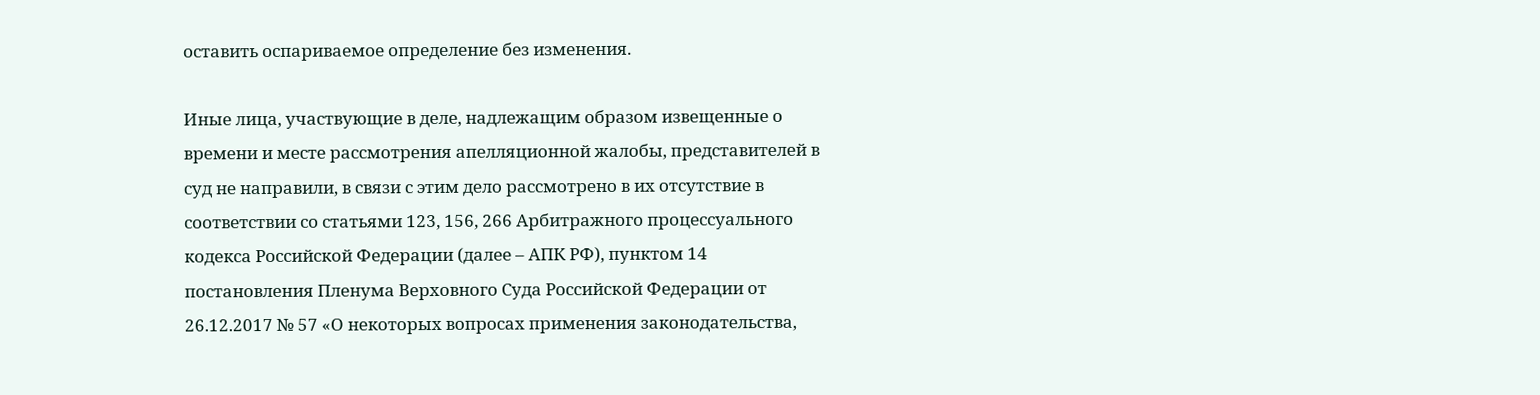оставить оспариваемое определение без изменения.

Иные лица, участвующие в деле, надлежащим образом извещенные о времени и месте рассмотрения апелляционной жалобы, представителей в суд не направили, в связи с этим дело рассмотрено в их отсутствие в соответствии со статьями 123, 156, 266 Арбитражного процессуального кодекса Российской Федерации (далее – АПК РФ), пунктом 14 постановления Пленума Верховного Суда Российской Федерации от 26.12.2017 № 57 «О некоторых вопросах применения законодательства,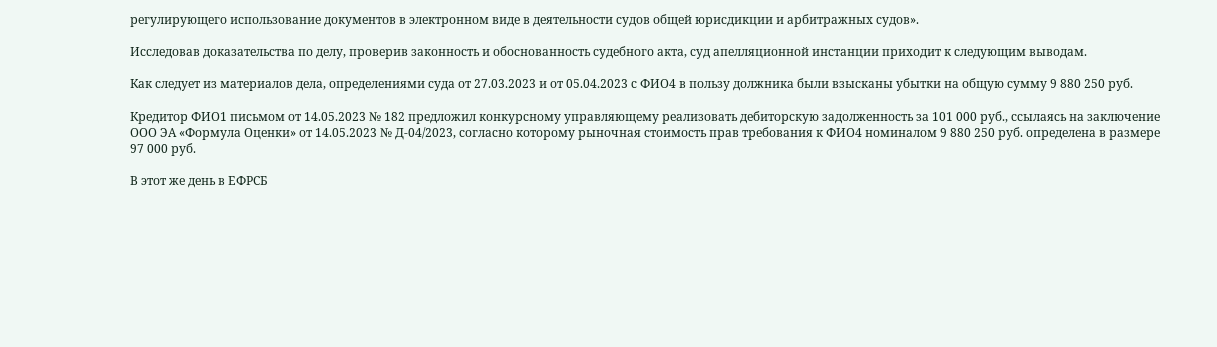регулирующего использование документов в электронном виде в деятельности судов общей юрисдикции и арбитражных судов».

Исследовав доказательства по делу, проверив законность и обоснованность судебного акта, суд апелляционной инстанции приходит к следующим выводам.

Как следует из материалов дела, определениями суда от 27.03.2023 и от 05.04.2023 с ФИО4 в пользу должника были взысканы убытки на общую сумму 9 880 250 руб.

Кредитор ФИО1 письмом от 14.05.2023 № 182 предложил конкурсному управляющему реализовать дебиторскую задолженность за 101 000 руб., ссылаясь на заключение ООО ЭА «Формула Оценки» от 14.05.2023 № Д-04/2023, согласно которому рыночная стоимость прав требования к ФИО4 номиналом 9 880 250 руб. определена в размере 97 000 руб.

В этот же день в ЕФРСБ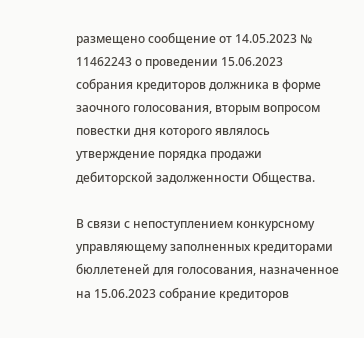размещено сообщение от 14.05.2023 № 11462243 о проведении 15.06.2023 собрания кредиторов должника в форме заочного голосования, вторым вопросом повестки дня которого являлось утверждение порядка продажи дебиторской задолженности Общества.

В связи с непоступлением конкурсному управляющему заполненных кредиторами бюллетеней для голосования, назначенное на 15.06.2023 собрание кредиторов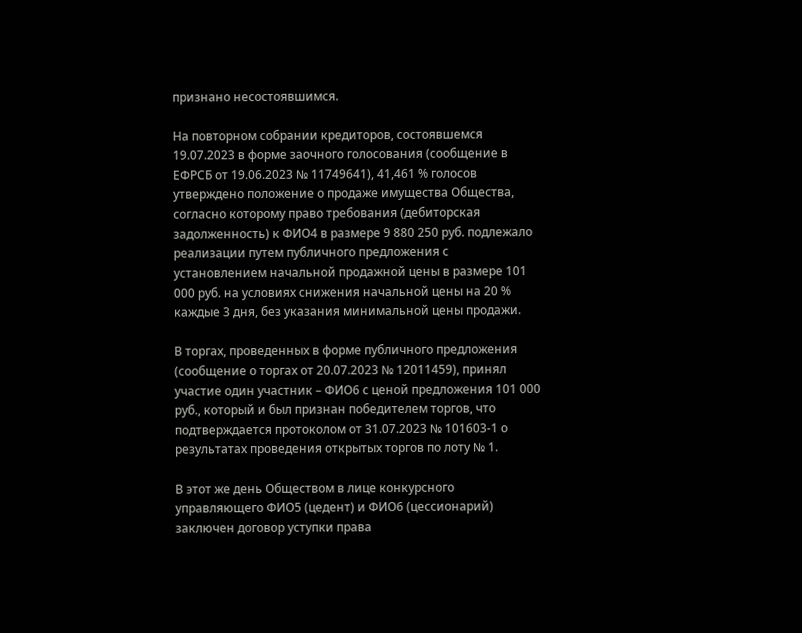признано несостоявшимся.

На повторном собрании кредиторов, состоявшемся 19.07.2023 в форме заочного голосования (сообщение в ЕФРСБ от 19.06.2023 № 11749641), 41,461 % голосов утверждено положение о продаже имущества Общества, согласно которому право требования (дебиторская задолженность) к ФИО4 в размере 9 880 250 руб. подлежало реализации путем публичного предложения с установлением начальной продажной цены в размере 101 000 руб. на условиях снижения начальной цены на 20 % каждые 3 дня, без указания минимальной цены продажи.

В торгах, проведенных в форме публичного предложения (сообщение о торгах от 20.07.2023 № 12011459), принял участие один участник – ФИО6 с ценой предложения 101 000 руб., который и был признан победителем торгов, что подтверждается протоколом от 31.07.2023 № 101603-1 о результатах проведения открытых торгов по лоту № 1.

В этот же день Обществом в лице конкурсного управляющего ФИО5 (цедент) и ФИО6 (цессионарий) заключен договор уступки права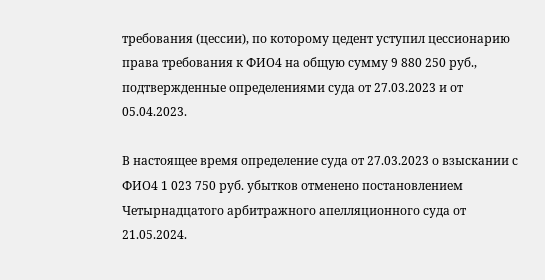требования (цессии), по которому цедент уступил цессионарию права требования к ФИО4 на общую сумму 9 880 250 руб., подтвержденные определениями суда от 27.03.2023 и от 05.04.2023.

В настоящее время определение суда от 27.03.2023 о взыскании с ФИО4 1 023 750 руб. убытков отменено постановлением Четырнадцатого арбитражного апелляционного суда от 21.05.2024.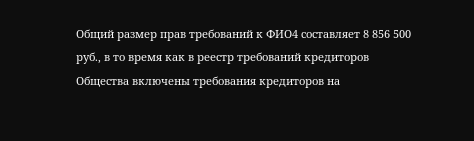Общий размер прав требований к ФИО4 составляет 8 856 500 руб., в то время как в реестр требований кредиторов Общества включены требования кредиторов на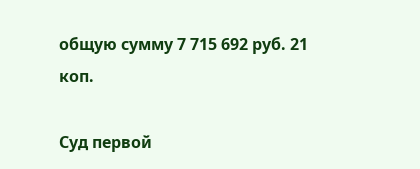общую сумму 7 715 692 руб. 21 коп.

Суд первой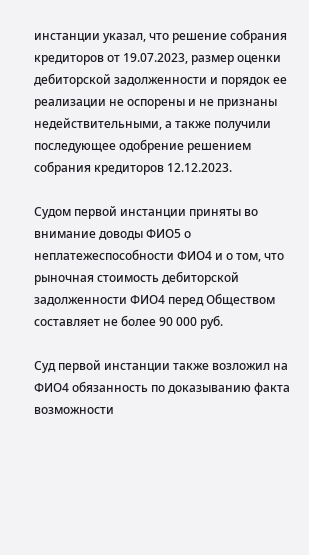инстанции указал, что решение собрания кредиторов от 19.07.2023, размер оценки дебиторской задолженности и порядок ее реализации не оспорены и не признаны недействительными, а также получили последующее одобрение решением собрания кредиторов 12.12.2023.

Судом первой инстанции приняты во внимание доводы ФИО5 о неплатежеспособности ФИО4 и о том, что рыночная стоимость дебиторской задолженности ФИО4 перед Обществом составляет не более 90 000 руб.

Суд первой инстанции также возложил на ФИО4 обязанность по доказыванию факта возможности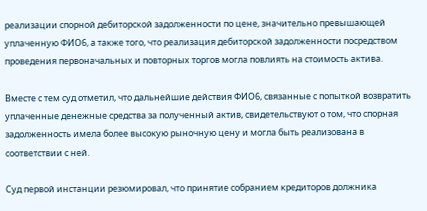реализации спорной дебиторской задолженности по цене, значительно превышающей уплаченную ФИО6, а также того, что реализация дебиторской задолженности посредством проведения первоначальных и повторных торгов могла повлиять на стоимость актива.

Вместе с тем суд отметил, что дальнейшие действия ФИО6, связанные с попыткой возвратить уплаченные денежные средства за полученный актив, свидетельствуют о том, что спорная задолженность имела более высокую рыночную цену и могла быть реализована в соответствии с ней.

Суд первой инстанции резюмировал, что принятие собранием кредиторов должника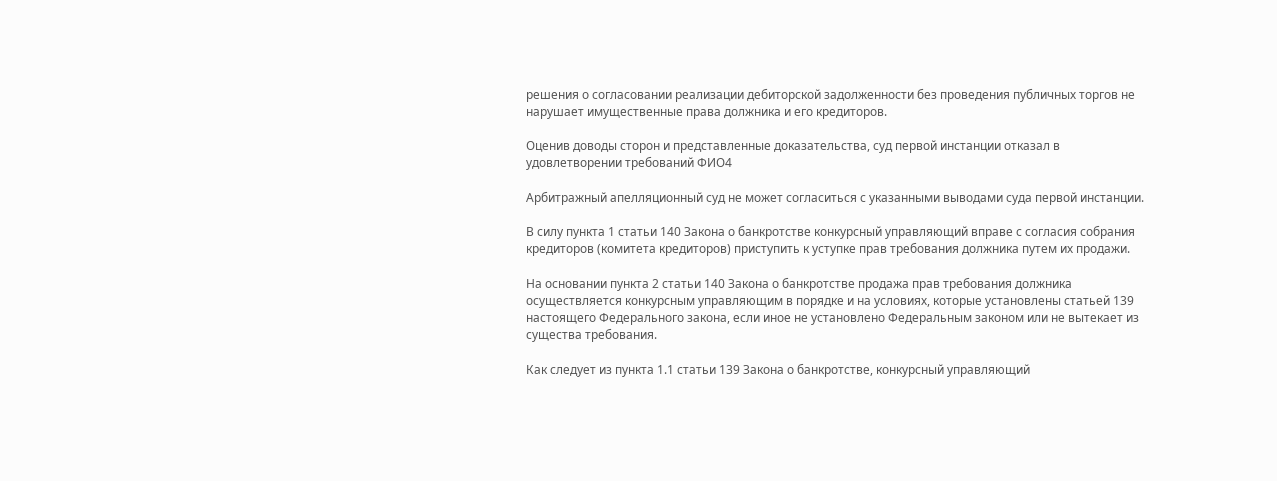решения о согласовании реализации дебиторской задолженности без проведения публичных торгов не нарушает имущественные права должника и его кредиторов.

Оценив доводы сторон и представленные доказательства, суд первой инстанции отказал в удовлетворении требований ФИО4

Арбитражный апелляционный суд не может согласиться с указанными выводами суда первой инстанции.

В силу пункта 1 статьи 140 Закона о банкротстве конкурсный управляющий вправе с согласия собрания кредиторов (комитета кредиторов) приступить к уступке прав требования должника путем их продажи.

На основании пункта 2 статьи 140 Закона о банкротстве продажа прав требования должника осуществляется конкурсным управляющим в порядке и на условиях, которые установлены статьей 139 настоящего Федерального закона, если иное не установлено Федеральным законом или не вытекает из существа требования.

Как следует из пункта 1.1 статьи 139 Закона о банкротстве, конкурсный управляющий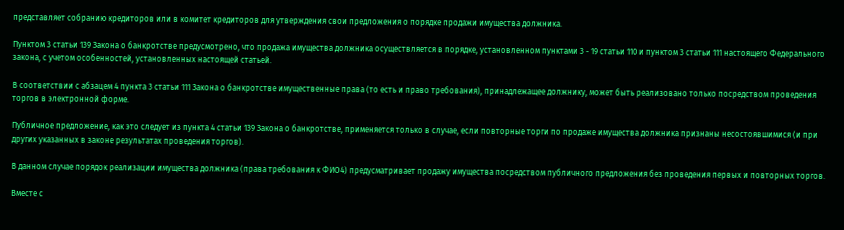представляет собранию кредиторов или в комитет кредиторов для утверждения свои предложения о порядке продажи имущества должника.

Пунктом 3 статьи 139 Закона о банкротстве предусмотрено, что продажа имущества должника осуществляется в порядке, установленном пунктами 3 - 19 статьи 110 и пунктом 3 статьи 111 настоящего Федерального закона, с учетом особенностей, установленных настоящей статьей.

В соответствии с абзацем 4 пункта 3 статьи 111 Закона о банкротстве имущественные права (то есть и право требования), принадлежащее должнику, может быть реализовано только посредством проведения торгов в электронной форме.

Публичное предложение, как это следует из пункта 4 статьи 139 Закона о банкротстве, применяется только в случае, если повторные торги по продаже имущества должника признаны несостоявшимися (и при других указанных в законе результатах проведения торгов).

В данном случае порядок реализации имущества должника (права требования к ФИО4) предусматривает продажу имущества посредством публичного предложения без проведения первых и повторных торгов.

Вместе с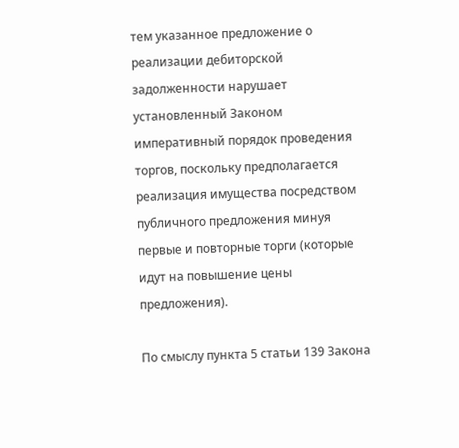тем указанное предложение о реализации дебиторской задолженности нарушает установленный Законом императивный порядок проведения торгов, поскольку предполагается реализация имущества посредством публичного предложения минуя первые и повторные торги (которые идут на повышение цены предложения).

По смыслу пункта 5 статьи 139 Закона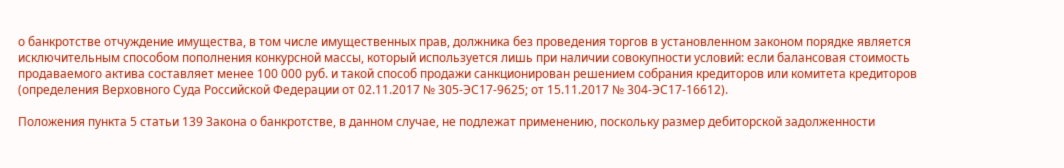о банкротстве отчуждение имущества, в том числе имущественных прав, должника без проведения торгов в установленном законом порядке является исключительным способом пополнения конкурсной массы, который используется лишь при наличии совокупности условий: если балансовая стоимость продаваемого актива составляет менее 100 000 руб. и такой способ продажи санкционирован решением собрания кредиторов или комитета кредиторов (определения Верховного Суда Российской Федерации от 02.11.2017 № 305-ЭС17-9625; от 15.11.2017 № 304-ЭС17-16612).

Положения пункта 5 статьи 139 Закона о банкротстве, в данном случае, не подлежат применению, поскольку размер дебиторской задолженности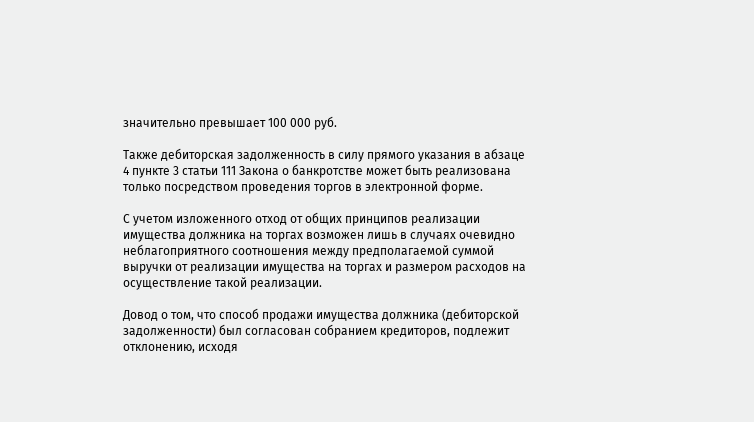значительно превышает 100 000 руб.

Также дебиторская задолженность в силу прямого указания в абзаце 4 пункте 3 статьи 111 Закона о банкротстве может быть реализована только посредством проведения торгов в электронной форме.

С учетом изложенного отход от общих принципов реализации имущества должника на торгах возможен лишь в случаях очевидно неблагоприятного соотношения между предполагаемой суммой выручки от реализации имущества на торгах и размером расходов на осуществление такой реализации.

Довод о том, что способ продажи имущества должника (дебиторской задолженности) был согласован собранием кредиторов, подлежит отклонению, исходя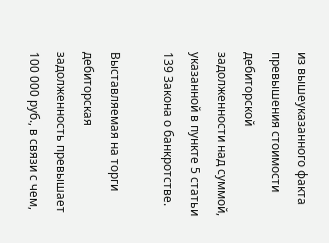из вышеуказанного факта превышения стоимости дебиторской задолженности над суммой, указанной в пункте 5 статьи 139 Закона о банкротстве.

Выставляемая на торги дебиторская задолженность превышает 100 000 руб., в связи с чем,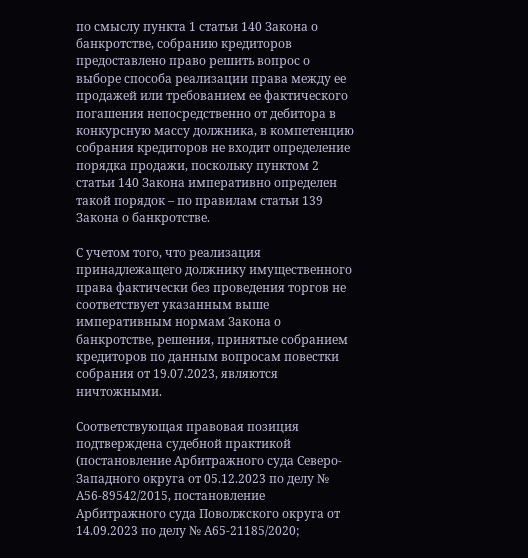по смыслу пункта 1 статьи 140 Закона о банкротстве, собранию кредиторов предоставлено право решить вопрос о выборе способа реализации права между ее продажей или требованием ее фактического погашения непосредственно от дебитора в конкурсную массу должника, в компетенцию собрания кредиторов не входит определение порядка продажи, поскольку пунктом 2 статьи 140 Закона императивно определен такой порядок – по правилам статьи 139 Закона о банкротстве.

С учетом того, что реализация принадлежащего должнику имущественного права фактически без проведения торгов не соответствует указанным выше императивным нормам Закона о банкротстве, решения, принятые собранием кредиторов по данным вопросам повестки собрания от 19.07.2023, являются ничтожными.

Соответствующая правовая позиция подтверждена судебной практикой (постановление Арбитражного суда Северо-Западного округа от 05.12.2023 по делу № А56-89542/2015, постановление Арбитражного суда Поволжского округа от 14.09.2023 по делу № А65-21185/2020;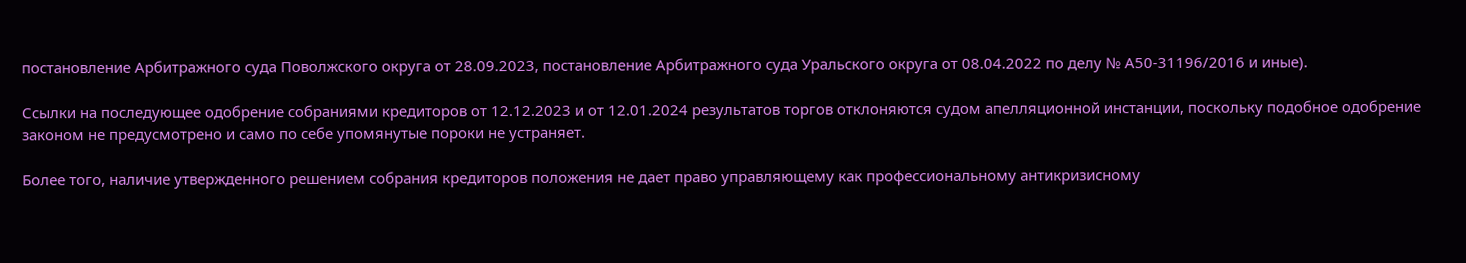постановление Арбитражного суда Поволжского округа от 28.09.2023, постановление Арбитражного суда Уральского округа от 08.04.2022 по делу № А50-31196/2016 и иные).

Ссылки на последующее одобрение собраниями кредиторов от 12.12.2023 и от 12.01.2024 результатов торгов отклоняются судом апелляционной инстанции, поскольку подобное одобрение законом не предусмотрено и само по себе упомянутые пороки не устраняет.

Более того, наличие утвержденного решением собрания кредиторов положения не дает право управляющему как профессиональному антикризисному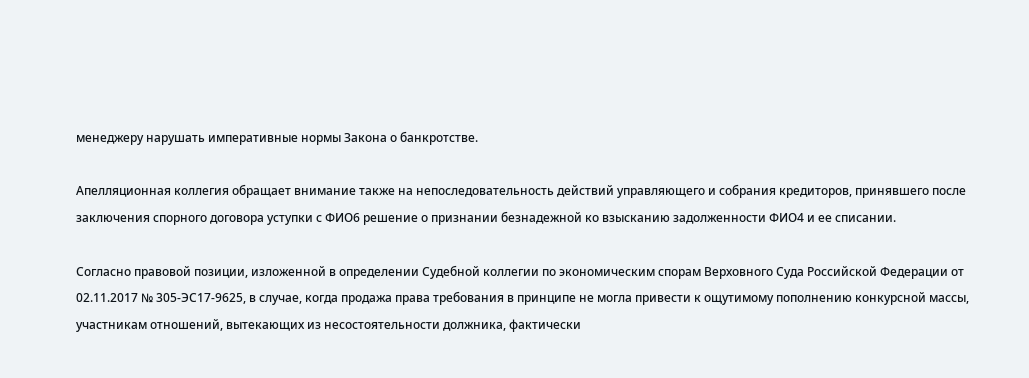менеджеру нарушать императивные нормы Закона о банкротстве.

Апелляционная коллегия обращает внимание также на непоследовательность действий управляющего и собрания кредиторов, принявшего после заключения спорного договора уступки с ФИО6 решение о признании безнадежной ко взысканию задолженности ФИО4 и ее списании.

Согласно правовой позиции, изложенной в определении Судебной коллегии по экономическим спорам Верховного Суда Российской Федерации от 02.11.2017 № 305-ЭС17-9625, в случае, когда продажа права требования в принципе не могла привести к ощутимому пополнению конкурсной массы, участникам отношений, вытекающих из несостоятельности должника, фактически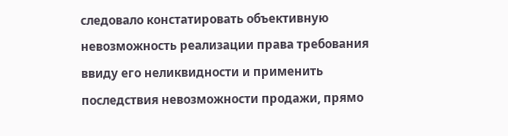следовало констатировать объективную невозможность реализации права требования ввиду его неликвидности и применить последствия невозможности продажи, прямо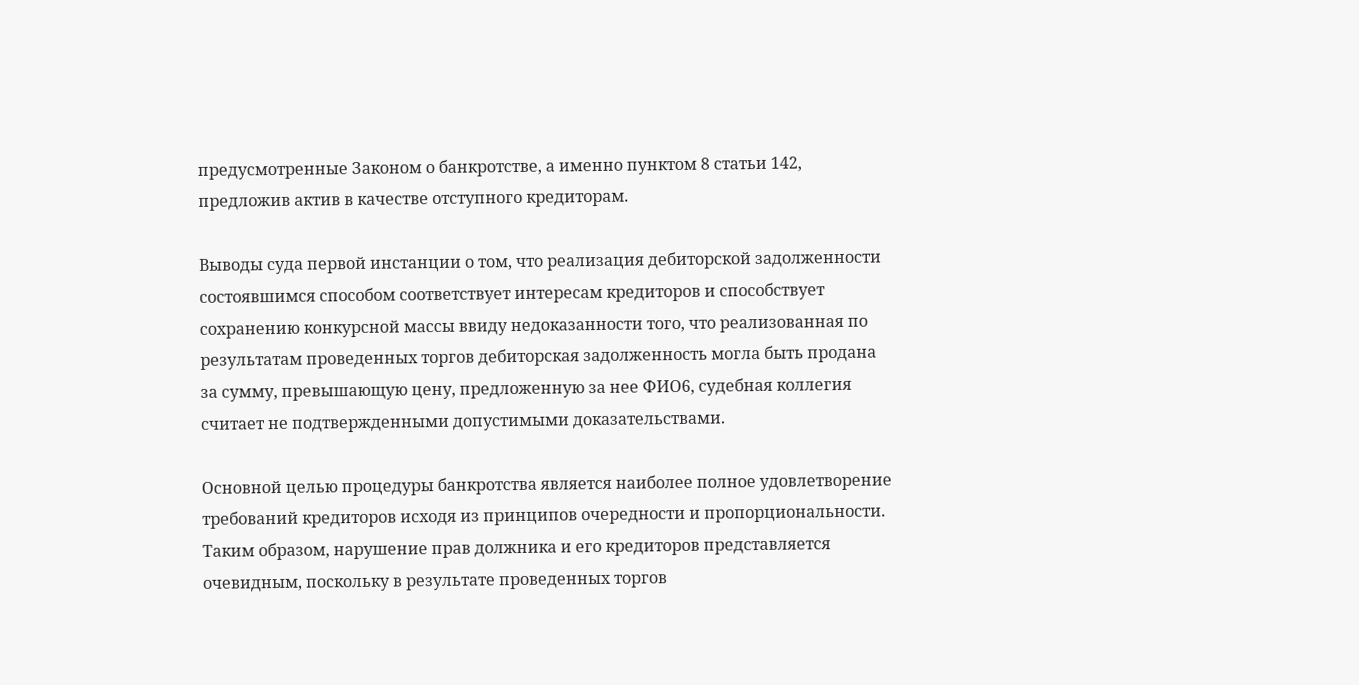предусмотренные Законом о банкротстве, а именно пунктом 8 статьи 142, предложив актив в качестве отступного кредиторам.

Выводы суда первой инстанции о том, что реализация дебиторской задолженности состоявшимся способом соответствует интересам кредиторов и способствует сохранению конкурсной массы ввиду недоказанности того, что реализованная по результатам проведенных торгов дебиторская задолженность могла быть продана за сумму, превышающую цену, предложенную за нее ФИО6, судебная коллегия считает не подтвержденными допустимыми доказательствами.

Основной целью процедуры банкротства является наиболее полное удовлетворение требований кредиторов исходя из принципов очередности и пропорциональности. Таким образом, нарушение прав должника и его кредиторов представляется очевидным, поскольку в результате проведенных торгов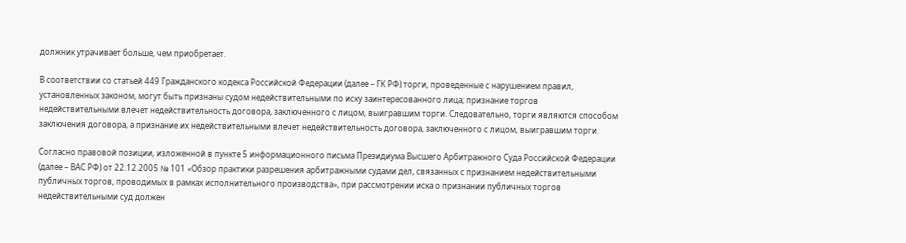должник утрачивает больше, чем приобретает.

В соответствии со статьей 449 Гражданского кодекса Российской Федерации (далее – ГК РФ) торги, проведенные с нарушением правил, установленных законом, могут быть признаны судом недействительными по иску заинтересованного лица; признание торгов недействительными влечет недействительность договора, заключенного с лицом, выигравшим торги. Следовательно, торги являются способом заключения договора, а признание их недействительными влечет недействительность договора, заключенного с лицом, выигравшим торги.

Согласно правовой позиции, изложенной в пункте 5 информационного письма Президиума Высшего Арбитражного Суда Российской Федерации (далее – ВАС РФ) от 22.12.2005 № 101 «Обзор практики разрешения арбитражными судами дел, связанных с признанием недействительными публичных торгов, проводимых в рамках исполнительного производства», при рассмотрении иска о признании публичных торгов недействительными суд должен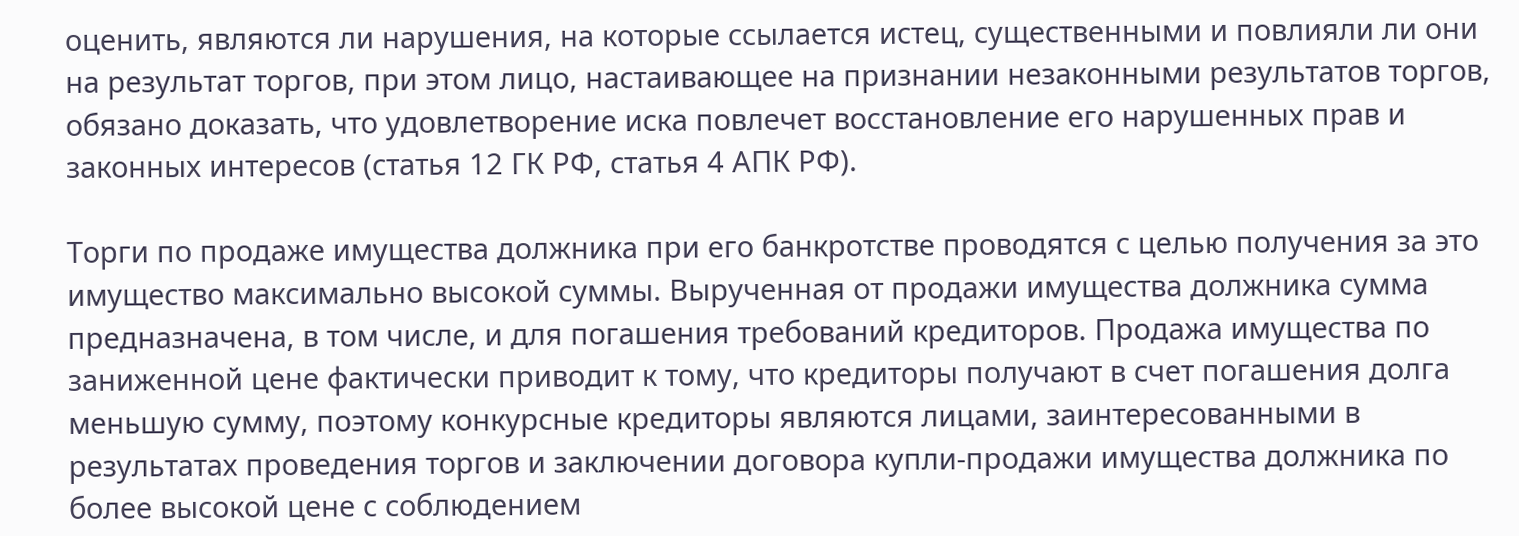оценить, являются ли нарушения, на которые ссылается истец, существенными и повлияли ли они на результат торгов, при этом лицо, настаивающее на признании незаконными результатов торгов, обязано доказать, что удовлетворение иска повлечет восстановление его нарушенных прав и законных интересов (статья 12 ГК РФ, статья 4 АПК РФ).

Торги по продаже имущества должника при его банкротстве проводятся с целью получения за это имущество максимально высокой суммы. Вырученная от продажи имущества должника сумма предназначена, в том числе, и для погашения требований кредиторов. Продажа имущества по заниженной цене фактически приводит к тому, что кредиторы получают в счет погашения долга меньшую сумму, поэтому конкурсные кредиторы являются лицами, заинтересованными в результатах проведения торгов и заключении договора купли-продажи имущества должника по более высокой цене с соблюдением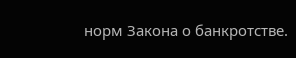норм Закона о банкротстве.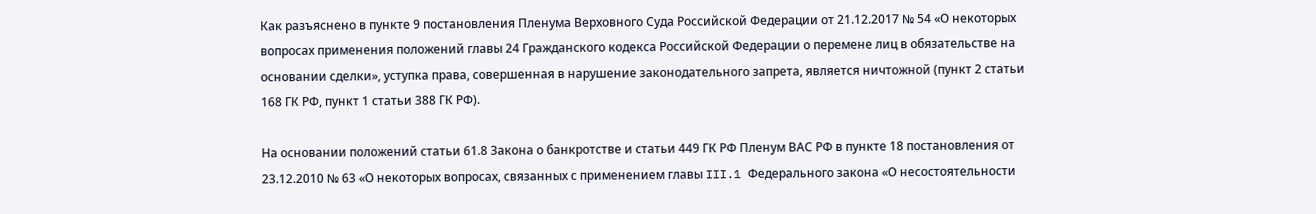Как разъяснено в пункте 9 постановления Пленума Верховного Суда Российской Федерации от 21.12.2017 № 54 «О некоторых вопросах применения положений главы 24 Гражданского кодекса Российской Федерации о перемене лиц в обязательстве на основании сделки», уступка права, совершенная в нарушение законодательного запрета, является ничтожной (пункт 2 статьи 168 ГК РФ, пункт 1 статьи 388 ГК РФ).

На основании положений статьи 61.8 Закона о банкротстве и статьи 449 ГК РФ Пленум ВАС РФ в пункте 18 постановления от 23.12.2010 № 63 «О некоторых вопросах, связанных с применением главы III.1 Федерального закона «О несостоятельности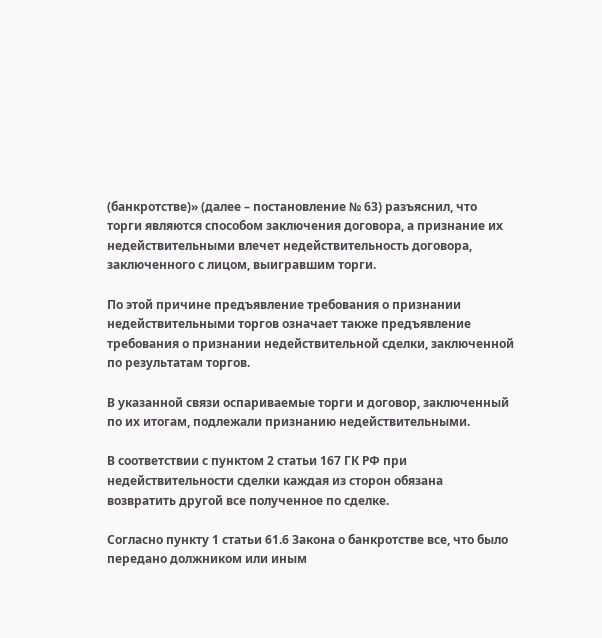(банкротстве)» (далее – постановление № 63) разъяснил, что торги являются способом заключения договора, а признание их недействительными влечет недействительность договора, заключенного с лицом, выигравшим торги.

По этой причине предъявление требования о признании недействительными торгов означает также предъявление требования о признании недействительной сделки, заключенной по результатам торгов.

В указанной связи оспариваемые торги и договор, заключенный по их итогам, подлежали признанию недействительными.

В соответствии с пунктом 2 статьи 167 ГК РФ при недействительности сделки каждая из сторон обязана возвратить другой все полученное по сделке.

Согласно пункту 1 статьи 61.6 Закона о банкротстве все, что было передано должником или иным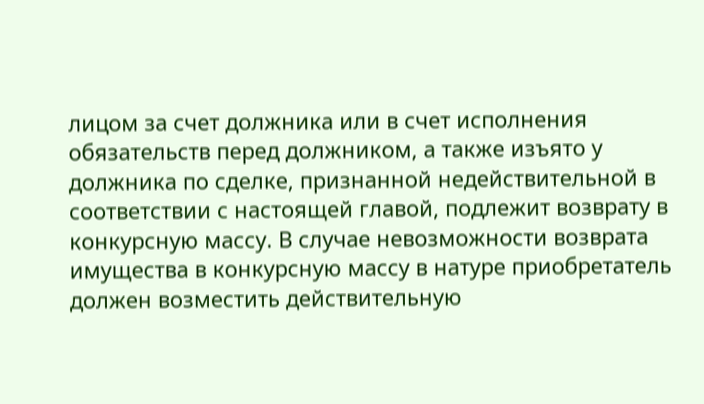лицом за счет должника или в счет исполнения обязательств перед должником, а также изъято у должника по сделке, признанной недействительной в соответствии с настоящей главой, подлежит возврату в конкурсную массу. В случае невозможности возврата имущества в конкурсную массу в натуре приобретатель должен возместить действительную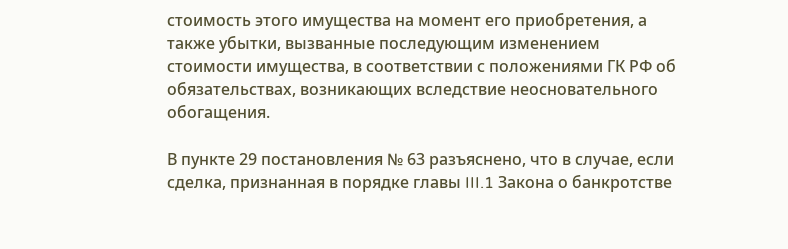стоимость этого имущества на момент его приобретения, а также убытки, вызванные последующим изменением стоимости имущества, в соответствии с положениями ГК РФ об обязательствах, возникающих вследствие неосновательного обогащения.

В пункте 29 постановления № 63 разъяснено, что в случае, если сделка, признанная в порядке главы III.1 Закона о банкротстве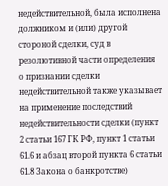недействительной, была исполнена должником и (или) другой стороной сделки, суд в резолютивной части определения о признании сделки недействительной также указывает на применение последствий недействительности сделки (пункт 2 статьи 167 ГК РФ, пункт 1 статьи 61.6 и абзац второй пункта 6 статьи 61.8 Закона о банкротстве)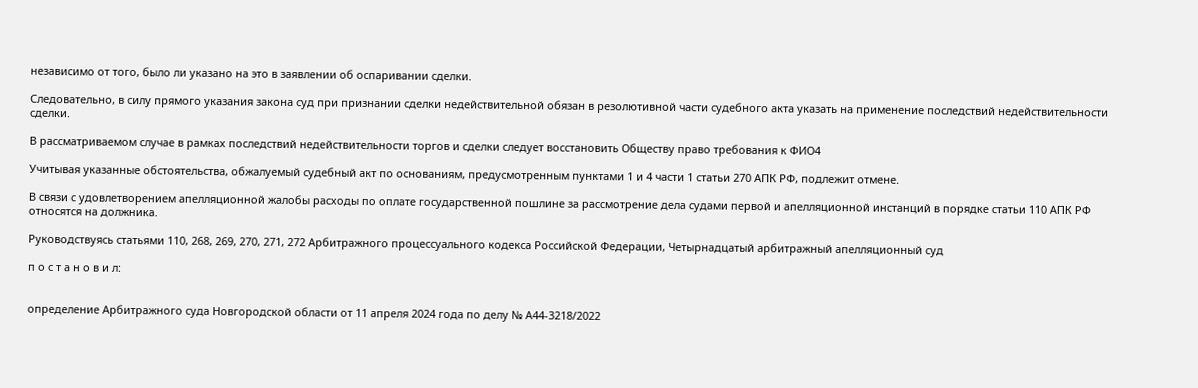независимо от того, было ли указано на это в заявлении об оспаривании сделки.

Следовательно, в силу прямого указания закона суд при признании сделки недействительной обязан в резолютивной части судебного акта указать на применение последствий недействительности сделки.

В рассматриваемом случае в рамках последствий недействительности торгов и сделки следует восстановить Обществу право требования к ФИО4

Учитывая указанные обстоятельства, обжалуемый судебный акт по основаниям, предусмотренным пунктами 1 и 4 части 1 статьи 270 АПК РФ, подлежит отмене.

В связи с удовлетворением апелляционной жалобы расходы по оплате государственной пошлине за рассмотрение дела судами первой и апелляционной инстанций в порядке статьи 110 АПК РФ относятся на должника.

Руководствуясь статьями 110, 268, 269, 270, 271, 272 Арбитражного процессуального кодекса Российской Федерации, Четырнадцатый арбитражный апелляционный суд

п о с т а н о в и л:


определение Арбитражного суда Новгородской области от 11 апреля 2024 года по делу № А44-3218/2022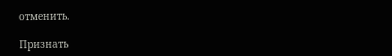отменить.

Признать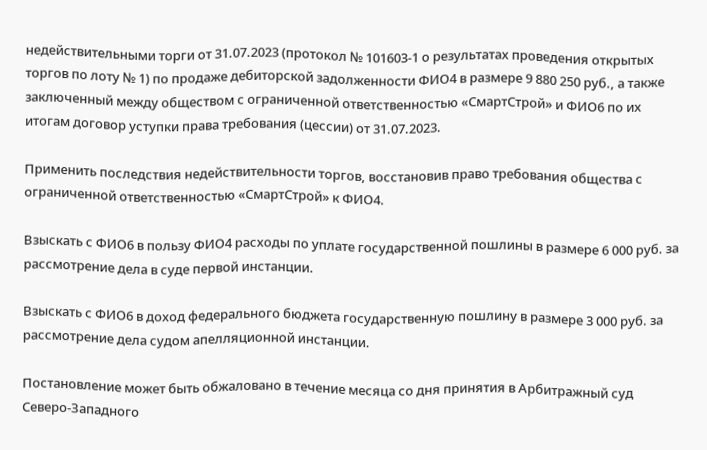недействительными торги от 31.07.2023 (протокол № 101603-1 о результатах проведения открытых торгов по лоту № 1) по продаже дебиторской задолженности ФИО4 в размере 9 880 250 руб., а также заключенный между обществом с ограниченной ответственностью «СмартСтрой» и ФИО6 по их итогам договор уступки права требования (цессии) от 31.07.2023.

Применить последствия недействительности торгов, восстановив право требования общества с ограниченной ответственностью «СмартСтрой» к ФИО4.

Взыскать с ФИО6 в пользу ФИО4 расходы по уплате государственной пошлины в размере 6 000 руб. за рассмотрение дела в суде первой инстанции.

Взыскать с ФИО6 в доход федерального бюджета государственную пошлину в размере 3 000 руб. за рассмотрение дела судом апелляционной инстанции.

Постановление может быть обжаловано в течение месяца со дня принятия в Арбитражный суд Северо-Западного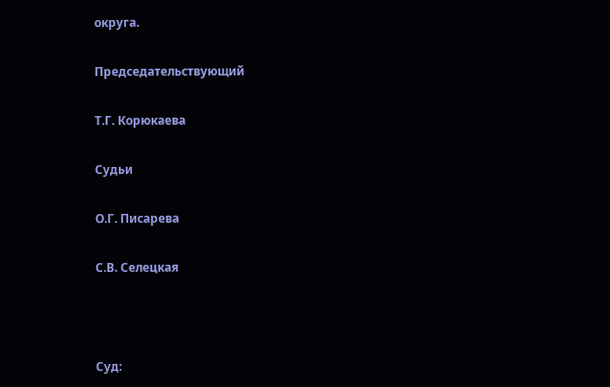округа.

Председательствующий

Т.Г. Корюкаева

Судьи

О.Г. Писарева

С.В. Селецкая



Суд: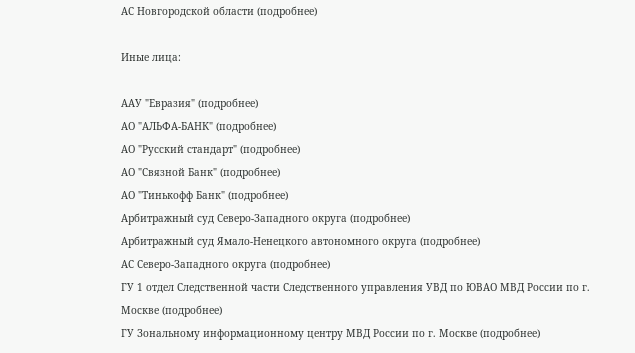АС Новгородской области (подробнее)

Иные лица:

ААУ "Евразия" (подробнее)
АО "АЛЬФА-БАНК" (подробнее)
АО "Русский стандарт" (подробнее)
АО "Связной Банк" (подробнее)
АО "Тинькофф Банк" (подробнее)
Арбитражный суд Северо-Западного округа (подробнее)
Арбитражный суд Ямало-Ненецкого автономного округа (подробнее)
АС Северо-Западного округа (подробнее)
ГУ 1 отдел Следственной части Следственного управления УВД по ЮВАО МВД России по г. Москве (подробнее)
ГУ Зональному информационному центру МВД России по г. Москве (подробнее)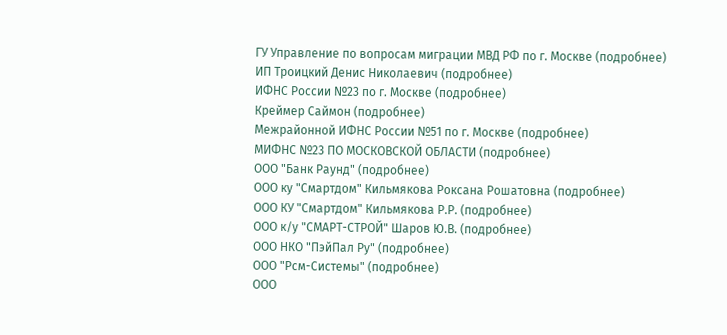ГУ Управление по вопросам миграции МВД РФ по г. Москве (подробнее)
ИП Троицкий Денис Николаевич (подробнее)
ИФНС России №23 по г. Москве (подробнее)
Креймер Саймон (подробнее)
Межрайонной ИФНС России №51 по г. Москве (подробнее)
МИФНС №23 ПО МОСКОВСКОЙ ОБЛАСТИ (подробнее)
ООО "Банк Раунд" (подробнее)
ООО ку "Смартдом" Кильмякова Роксана Рошатовна (подробнее)
ООО КУ "Смартдом" Кильмякова Р.Р. (подробнее)
ООО к/у "СМАРТ-СТРОЙ" Шаров Ю.В. (подробнее)
ООО НКО "ПэйПал Ру" (подробнее)
ООО "Рсм-Системы" (подробнее)
ООО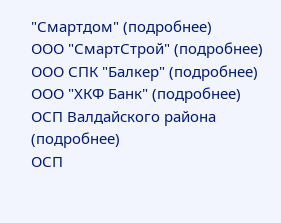"Смартдом" (подробнее)
ООО "СмартСтрой" (подробнее)
ООО СПК "Балкер" (подробнее)
ООО "ХКФ Банк" (подробнее)
ОСП Валдайского района (подробнее)
ОСП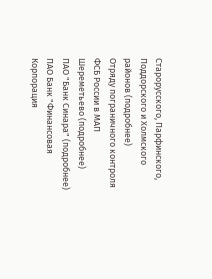Старорусского, Парфинского, Поддорского и Холмского районов (подробнее)
Отряду пограничного контроля ФСБ России в МАП Шереметьево (подробнее)
ПАО "Банк Синара" (подробнее)
ПАО Банк "Финансовая Корпорация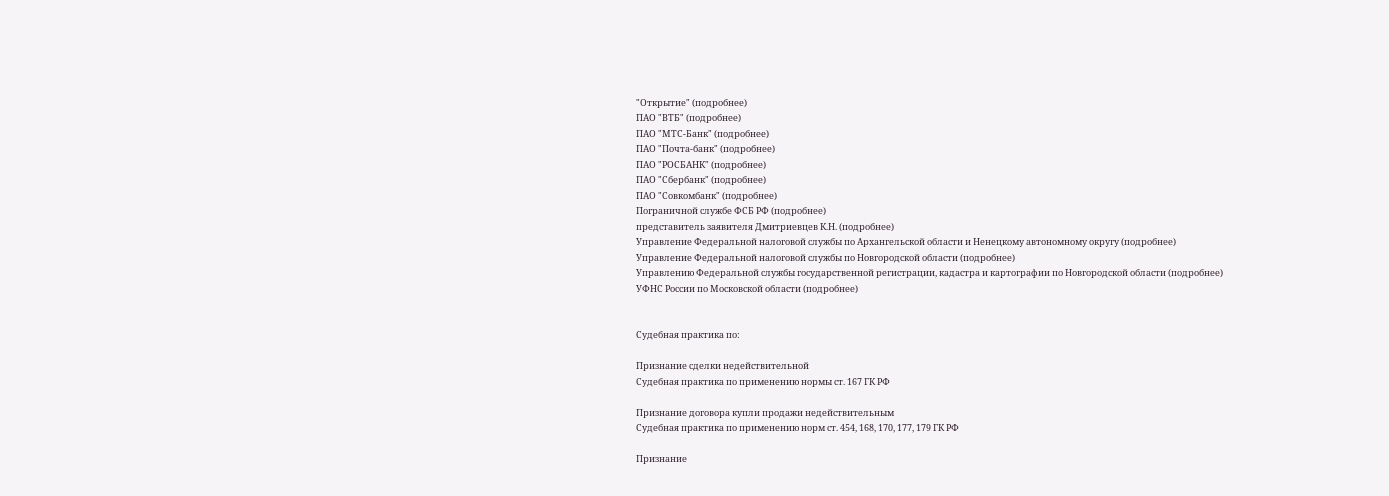"Открытие" (подробнее)
ПАО "ВТБ" (подробнее)
ПАО "МТС-Банк" (подробнее)
ПАО "Почта-банк" (подробнее)
ПАО "РОСБАНК" (подробнее)
ПАО "Сбербанк" (подробнее)
ПАО "Совкомбанк" (подробнее)
Пограничной службе ФСБ РФ (подробнее)
представитель заявителя Дмитриевцев К.Н. (подробнее)
Управление Федеральной налоговой службы по Архангельской области и Ненецкому автономному округу (подробнее)
Управление Федеральной налоговой службы по Новгородской области (подробнее)
Управлению Федеральной службы государственной регистрации, кадастра и картографии по Новгородской области (подробнее)
УФНС России по Московской области (подробнее)


Судебная практика по:

Признание сделки недействительной
Судебная практика по применению нормы ст. 167 ГК РФ

Признание договора купли продажи недействительным
Судебная практика по применению норм ст. 454, 168, 170, 177, 179 ГК РФ

Признание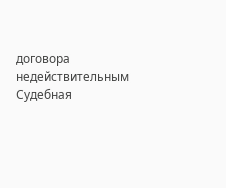договора недействительным
Судебная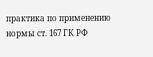практика по применению нормы ст. 167 ГК РФ